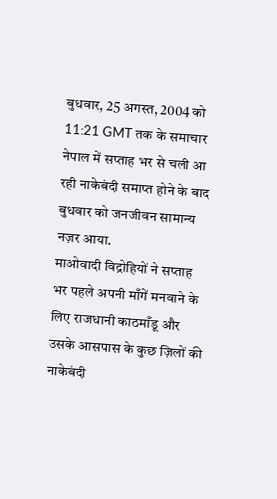बुधवार, 25 अगस्त, 2004 को 11:21 GMT तक के समाचार
नेपाल में सप्ताह भर से चली आ रही नाकेबंदी समाप्त होने के बाद बुधवार को जनजीवन सामान्य नज़र आया.
माओवादी विद्रोहियों ने सप्ताह भर पहले अपनी माँगें मनवाने के लिए राजधानी काठमाँडू और उसके आसपास के कुछ ज़िलों की नाकेबंदी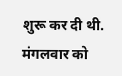शुरू कर दी थी.
मंगलवार को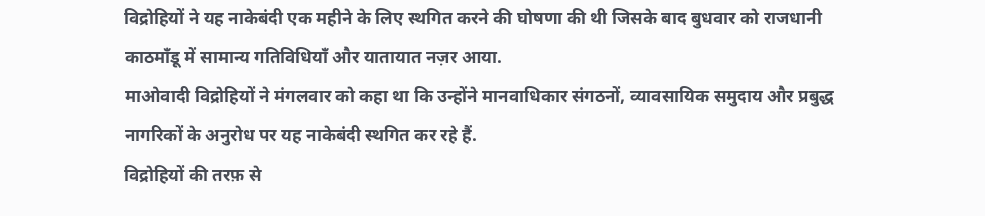विद्रोहियों ने यह नाकेबंदी एक महीने के लिए स्थगित करने की घोषणा की थी जिसके बाद बुधवार को राजधानी काठमाँडू में सामान्य गतिविधियाँ और यातायात नज़र आया.
माओवादी विद्रोहियों ने मंगलवार को कहा था कि उन्होंने मानवाधिकार संगठनों, व्यावसायिक समुदाय और प्रबुद्ध नागरिकों के अनुरोध पर यह नाकेबंदी स्थगित कर रहे हैं.
विद्रोहियों की तरफ़ से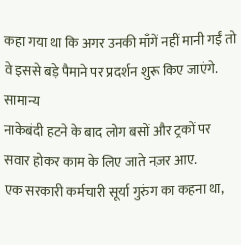कहा गया था कि अगर उनकी माँगें नहीं मानी गईं तो वे इससे बड़े पैमाने पर प्रदर्शन शुरू किए जाएंगे.
सामान्य
नाकेबंदी हटने के बाद लोग बसों और ट्रकों पर सवार होकर काम के लिए जाते नज़र आए.
एक सरकारी कर्मचारी सूर्या गुरुंग का कहना था,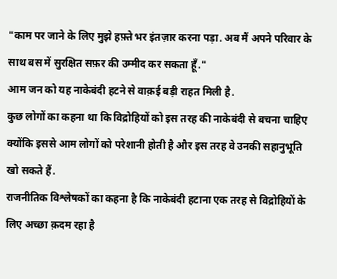"काम पर जाने के लिए मुझे हफ़्ते भर इंतज़ार करना पड़ा. अब मैं अपने परिवार के साथ बस में सुरक्षित सफ़र की उम्मीद कर सकता हूँ."
आम जन को यह नाकेबंदी हटने से वाक़ई बड़ी राहत मिली है.
कुछ लोगों का कहना था कि विद्रोहियों को इस तरह की नाकेबंदी से बचना चाहिए क्योंकि इससे आम लोगों को परेशानी होती है और इस तरह वे उनकी सहानुभूति खो सकते हैं.
राजनीतिक विश्लेषकों का कहना है कि नाकेबंदी हटाना एक तरह से विद्रोहियों के लिए अच्छा क़दम रहा है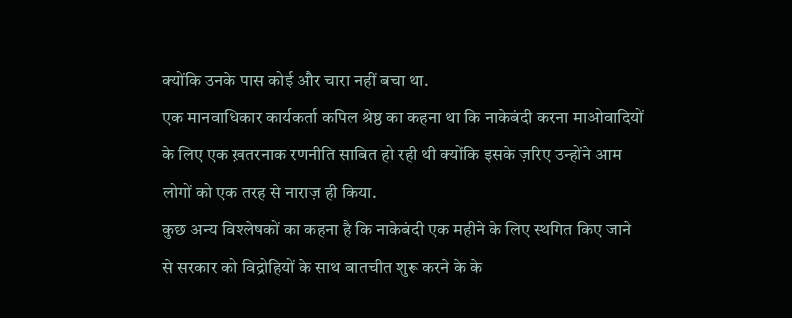क्योंकि उनके पास कोई और चारा नहीं बचा था.
एक मानवाधिकार कार्यकर्ता कपिल श्रेष्ठ का कहना था कि नाकेबंदी करना माओवादियों के लिए एक ख़तरनाक रणनीति साबित हो रही थी क्योंकि इसके ज़रिए उन्होंने आम लोगों को एक तरह से नाराज़ ही किया.
कुछ अन्य विश्लेषकों का कहना है कि नाकेबंदी एक महीने के लिए स्थगित किए जाने से सरकार को विद्रोहियों के साथ बातचीत शुरू करने के के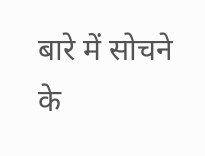बारे में सोचने के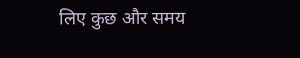लिए कुछ और समय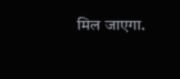मिल जाएगा.